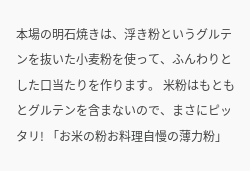本場の明石焼きは、浮き粉というグルテンを抜いた小麦粉を使って、ふんわりとした口当たりを作ります。 米粉はもともとグルテンを含まないので、まさにピッタリ! 「お米の粉お料理自慢の薄力粉」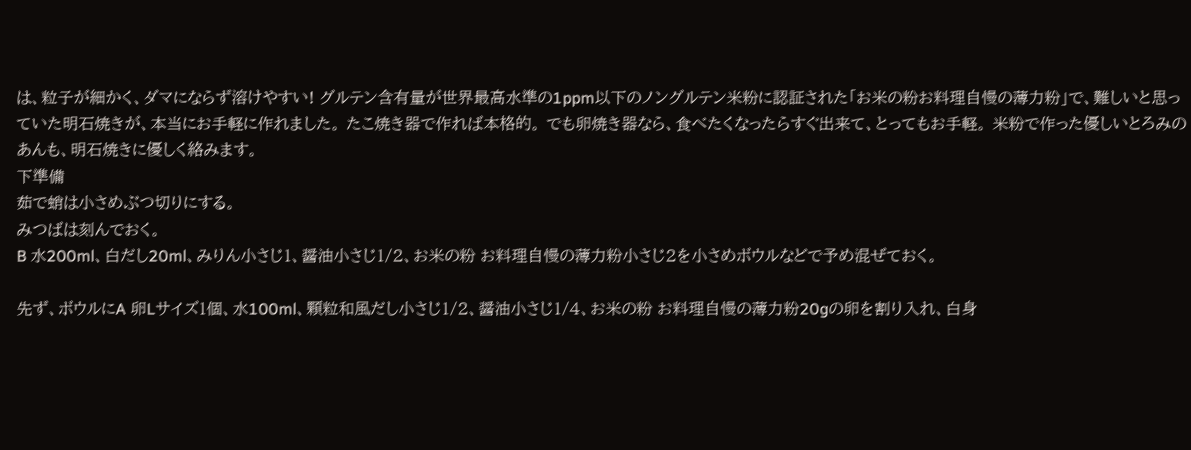は、粒子が細かく、ダマにならず溶けやすい! グルテン含有量が世界最高水準の1ppm以下のノングルテン米粉に認証された「お米の粉お料理自慢の薄力粉」で、難しいと思っていた明石焼きが、本当にお手軽に作れました。 たこ焼き器で作れば本格的。 でも卵焼き器なら、食べたくなったらすぐ出来て、とってもお手軽。 米粉で作った優しいとろみのあんも、明石焼きに優しく絡みます。
下準備
茹で蛸は小さめぶつ切りにする。
みつばは刻んでおく。
B 水200ml、白だし20ml、みりん小さじ1、醤油小さじ1/2、お米の粉 お料理自慢の薄力粉小さじ2を小さめボウルなどで予め混ぜておく。

先ず、ボウルにA 卵Lサイズ1個、水100ml、顆粒和風だし小さじ1/2、醤油小さじ1/4、お米の粉 お料理自慢の薄力粉20gの卵を割り入れ、白身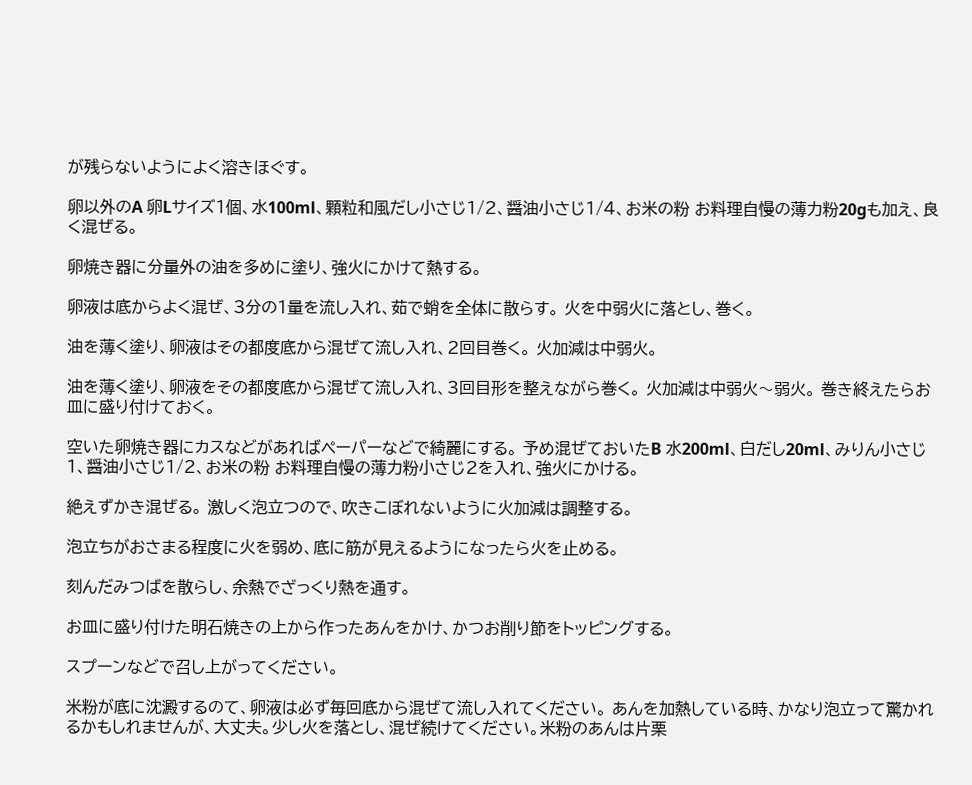が残らないようによく溶きほぐす。

卵以外のA 卵Lサイズ1個、水100ml、顆粒和風だし小さじ1/2、醤油小さじ1/4、お米の粉 お料理自慢の薄力粉20gも加え、良く混ぜる。

卵焼き器に分量外の油を多めに塗り、強火にかけて熱する。

卵液は底からよく混ぜ、3分の1量を流し入れ、茹で蛸を全体に散らす。 火を中弱火に落とし、巻く。

油を薄く塗り、卵液はその都度底から混ぜて流し入れ、2回目巻く。 火加減は中弱火。

油を薄く塗り、卵液をその都度底から混ぜて流し入れ、3回目形を整えながら巻く。 火加減は中弱火〜弱火。 巻き終えたらお皿に盛り付けておく。

空いた卵焼き器にカスなどがあればペーパーなどで綺麗にする。 予め混ぜておいたB 水200ml、白だし20ml、みりん小さじ1、醤油小さじ1/2、お米の粉 お料理自慢の薄力粉小さじ2を入れ、強火にかける。

絶えずかき混ぜる。 激しく泡立つので、吹きこぼれないように火加減は調整する。

泡立ちがおさまる程度に火を弱め、底に筋が見えるようになったら火を止める。

刻んだみつばを散らし、余熱でざっくり熱を通す。

お皿に盛り付けた明石焼きの上から作ったあんをかけ、かつお削り節をトッピングする。

スプーンなどで召し上がってください。

米粉が底に沈澱するのて、卵液は必ず毎回底から混ぜて流し入れてください。 あんを加熱している時、かなり泡立って驚かれるかもしれませんが、大丈夫。少し火を落とし、混ぜ続けてください。米粉のあんは片栗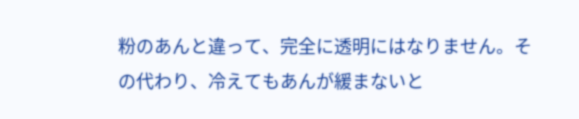粉のあんと違って、完全に透明にはなりません。その代わり、冷えてもあんが緩まないと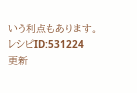いう利点もあります。
レシピID:531224
更新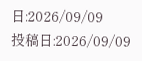日:2026/09/09
投稿日:2026/09/09